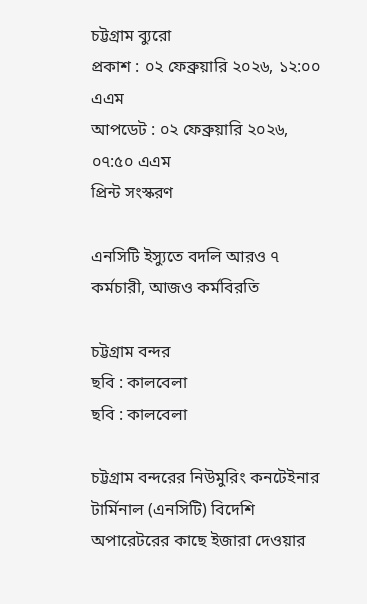চট্টগ্রাম ব্যুরো
প্রকাশ : ০২ ফেব্রুয়ারি ২০২৬, ১২:০০ এএম
আপডেট : ০২ ফেব্রুয়ারি ২০২৬, ০৭:৫০ এএম
প্রিন্ট সংস্করণ

এনসিটি ইস্যুতে বদলি আরও ৭ কর্মচারী, আজও কর্মবিরতি

চট্টগ্রাম বন্দর
ছবি : কালবেলা
ছবি : কালবেলা

চট্টগ্রাম বন্দরের নিউমুরিং কনটেইনার টার্মিনাল (এনসিটি) বিদেশি অপারেটরের কাছে ইজারা দেওয়ার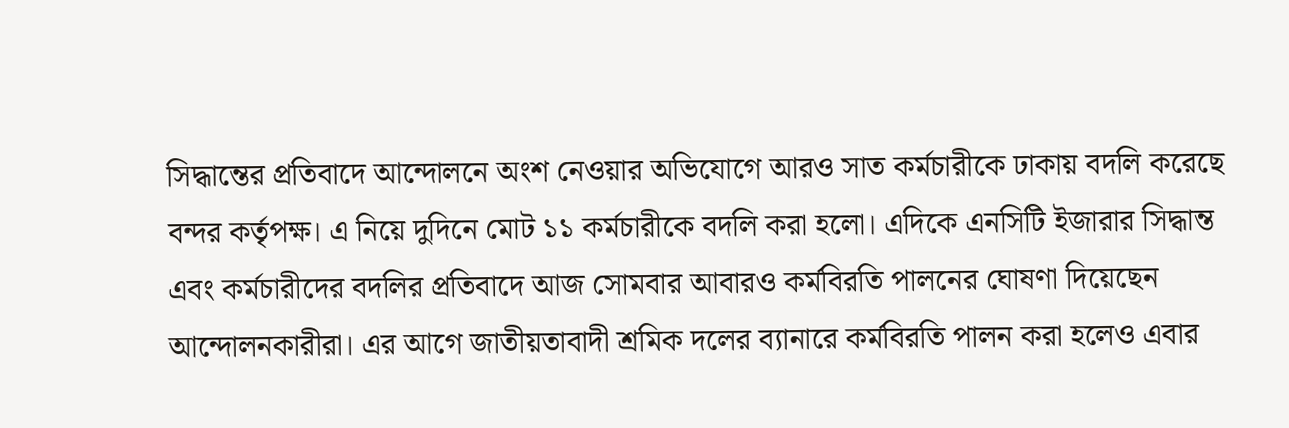সিদ্ধান্তের প্রতিবাদে আন্দোলনে অংশ নেওয়ার অভিযোগে আরও সাত কর্মচারীকে ঢাকায় বদলি করেছে বন্দর কর্তৃপক্ষ। এ নিয়ে দুদিনে মোট ১১ কর্মচারীকে বদলি করা হলো। এদিকে এনসিটি ইজারার সিদ্ধান্ত এবং কর্মচারীদের বদলির প্রতিবাদে আজ সোমবার আবারও কর্মবিরতি পালনের ঘোষণা দিয়েছেন আন্দোলনকারীরা। এর আগে জাতীয়তাবাদী শ্রমিক দলের ব্যানারে কর্মবিরতি পালন করা হলেও এবার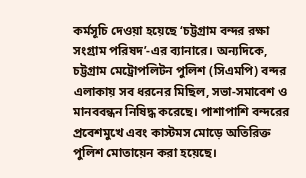কর্মসূচি দেওয়া হয়েছে ‘চট্টগ্রাম বন্দর রক্ষা সংগ্রাম পরিষদ’-এর ব্যানারে। অন্যদিকে, চট্টগ্রাম মেট্রোপলিটন পুলিশ (সিএমপি) বন্দর এলাকায় সব ধরনের মিছিল, সভা-সমাবেশ ও মানববন্ধন নিষিদ্ধ করেছে। পাশাপাশি বন্দরের প্রবেশমুখে এবং কাস্টমস মোড়ে অতিরিক্ত পুলিশ মোতায়েন করা হয়েছে।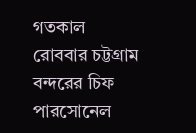গতকাল রোববার চট্টগ্রাম বন্দরের চিফ পারসোনেল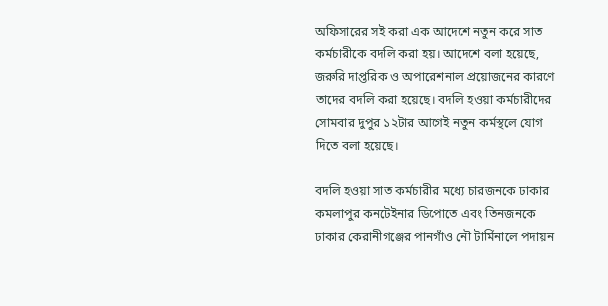অফিসারের সই করা এক আদেশে নতুন করে সাত কর্মচারীকে বদলি করা হয়। আদেশে বলা হয়েছে, জরুরি দাপ্তরিক ও অপারেশনাল প্রয়োজনের কারণে তাদের বদলি করা হয়েছে। বদলি হওয়া কর্মচারীদের সোমবার দুপুর ১২টার আগেই নতুন কর্মস্থলে যোগ দিতে বলা হয়েছে।

বদলি হওয়া সাত কর্মচারীর মধ্যে চারজনকে ঢাকার কমলাপুর কনটেইনার ডিপোতে এবং তিনজনকে ঢাকার কেরানীগঞ্জের পানগাঁও নৌ টার্মিনালে পদায়ন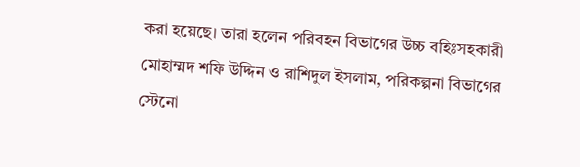করা হয়েছে। তারা হলেন পরিবহন বিভাগের উচ্চ বহিঃসহকারী মোহাম্মদ শফি উদ্দিন ও রাশিদুল ইসলাম, পরিকল্পনা বিভাগের স্টেনো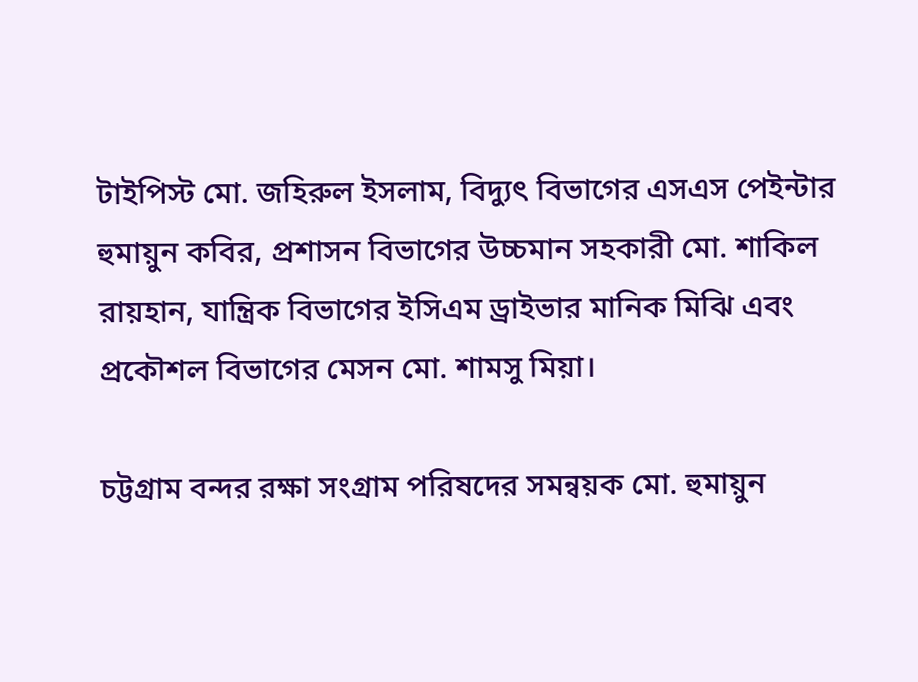টাইপিস্ট মো. জহিরুল ইসলাম, বিদ্যুৎ বিভাগের এসএস পেইন্টার হুমায়ুন কবির, প্রশাসন বিভাগের উচ্চমান সহকারী মো. শাকিল রায়হান, যান্ত্রিক বিভাগের ইসিএম ড্রাইভার মানিক মিঝি এবং প্রকৌশল বিভাগের মেসন মো. শামসু মিয়া।

চট্টগ্রাম বন্দর রক্ষা সংগ্রাম পরিষদের সমন্বয়ক মো. হুমায়ুন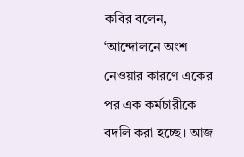কবির বলেন, ‘আন্দোলনে অংশ নেওয়ার কারণে একের পর এক কর্মচারীকে বদলি করা হচ্ছে। আজ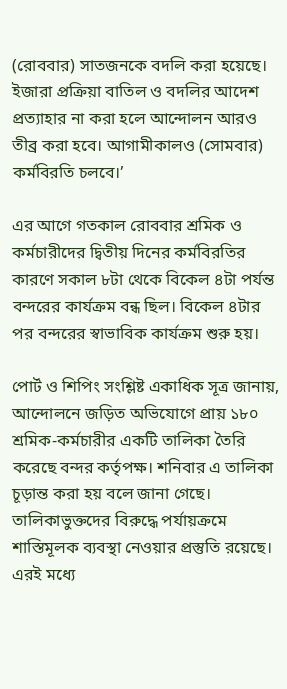(রোববার) সাতজনকে বদলি করা হয়েছে। ইজারা প্রক্রিয়া বাতিল ও বদলির আদেশ প্রত্যাহার না করা হলে আন্দোলন আরও তীব্র করা হবে। আগামীকালও (সোমবার) কর্মবিরতি চলবে।’

এর আগে গতকাল রোববার শ্রমিক ও কর্মচারীদের দ্বিতীয় দিনের কর্মবিরতির কারণে সকাল ৮টা থেকে বিকেল ৪টা পর্যন্ত বন্দরের কার্যক্রম বন্ধ ছিল। বিকেল ৪টার পর বন্দরের স্বাভাবিক কার্যক্রম শুরু হয়।

পোর্ট ও শিপিং সংশ্লিষ্ট একাধিক সূত্র জানায়, আন্দোলনে জড়িত অভিযোগে প্রায় ১৮০ শ্রমিক-কর্মচারীর একটি তালিকা তৈরি করেছে বন্দর কর্তৃপক্ষ। শনিবার এ তালিকা চূড়ান্ত করা হয় বলে জানা গেছে। তালিকাভুক্তদের বিরুদ্ধে পর্যায়ক্রমে শাস্তিমূলক ব্যবস্থা নেওয়ার প্রস্তুতি রয়েছে। এরই মধ্যে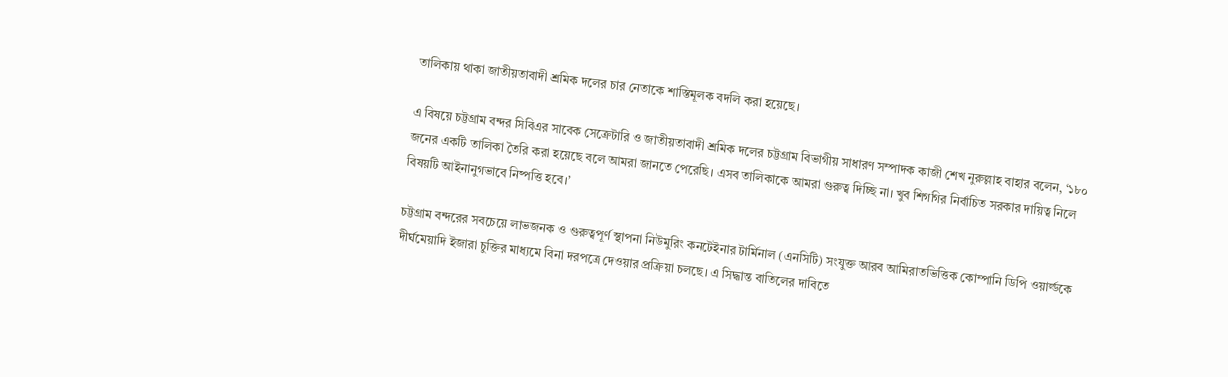তালিকায় থাকা জাতীয়তাবাদী শ্রমিক দলের চার নেতাকে শাস্তিমূলক বদলি করা হয়েছে।

এ বিষয়ে চট্টগ্রাম বন্দর সিবিএর সাবেক সেক্রেটারি ও জাতীয়তাবাদী শ্রমিক দলের চট্টগ্রাম বিভাগীয় সাধারণ সম্পাদক কাজী শেখ নুরুল্লাহ বাহার বলেন, ‘১৮০ জনের একটি তালিকা তৈরি করা হয়েছে বলে আমরা জানতে পেরেছি। এসব তালিকাকে আমরা গুরুত্ব দিচ্ছি না। খুব শিগগির নির্বাচিত সরকার দায়িত্ব নিলে বিষয়টি আইনানুগভাবে নিষ্পত্তি হবে।’

চট্টগ্রাম বন্দরের সবচেয়ে লাভজনক ও গুরুত্বপূর্ণ স্থাপনা নিউমুরিং কনটেইনার টার্মিনাল (এনসিটি) সংযুক্ত আরব আমিরাতভিত্তিক কোম্পানি ডিপি ওয়ার্ল্ডকে দীর্ঘমেয়াদি ইজারা চুক্তির মাধ্যমে বিনা দরপত্রে দেওয়ার প্রক্রিয়া চলছে। এ সিদ্ধান্ত বাতিলের দাবিতে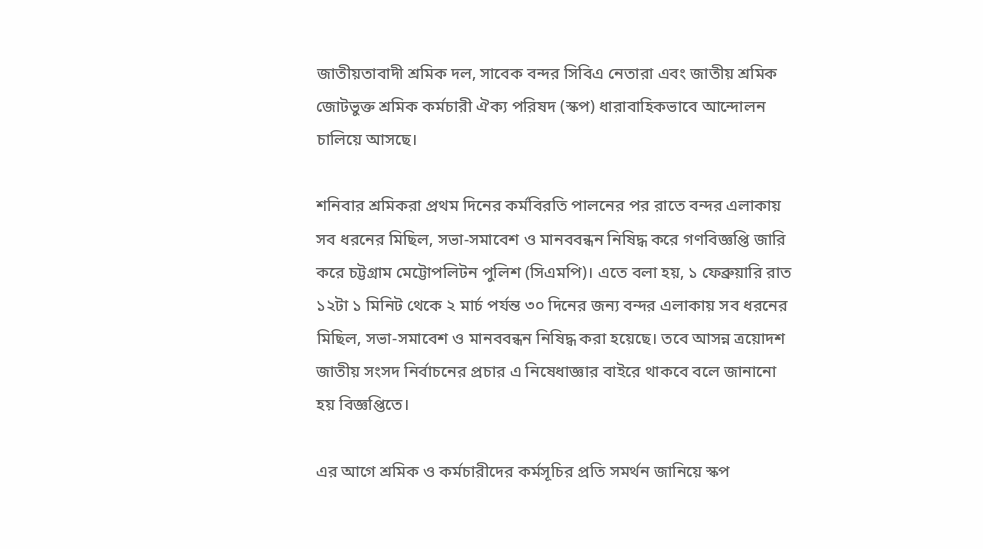জাতীয়তাবাদী শ্রমিক দল, সাবেক বন্দর সিবিএ নেতারা এবং জাতীয় শ্রমিক জোটভুক্ত শ্রমিক কর্মচারী ঐক্য পরিষদ (স্কপ) ধারাবাহিকভাবে আন্দোলন চালিয়ে আসছে।

শনিবার শ্রমিকরা প্রথম দিনের কর্মবিরতি পালনের পর রাতে বন্দর এলাকায় সব ধরনের মিছিল, সভা-সমাবেশ ও মানববন্ধন নিষিদ্ধ করে গণবিজ্ঞপ্তি জারি করে চট্টগ্রাম মেট্টোপলিটন পুলিশ (সিএমপি)। এতে বলা হয়, ১ ফেব্রুয়ারি রাত ১২টা ১ মিনিট থেকে ২ মার্চ পর্যন্ত ৩০ দিনের জন্য বন্দর এলাকায় সব ধরনের মিছিল, সভা-সমাবেশ ও মানববন্ধন নিষিদ্ধ করা হয়েছে। তবে আসন্ন ত্রয়োদশ জাতীয় সংসদ নির্বাচনের প্রচার এ নিষেধাজ্ঞার বাইরে থাকবে বলে জানানো হয় বিজ্ঞপ্তিতে।

এর আগে শ্রমিক ও কর্মচারীদের কর্মসূচির প্রতি সমর্থন জানিয়ে স্কপ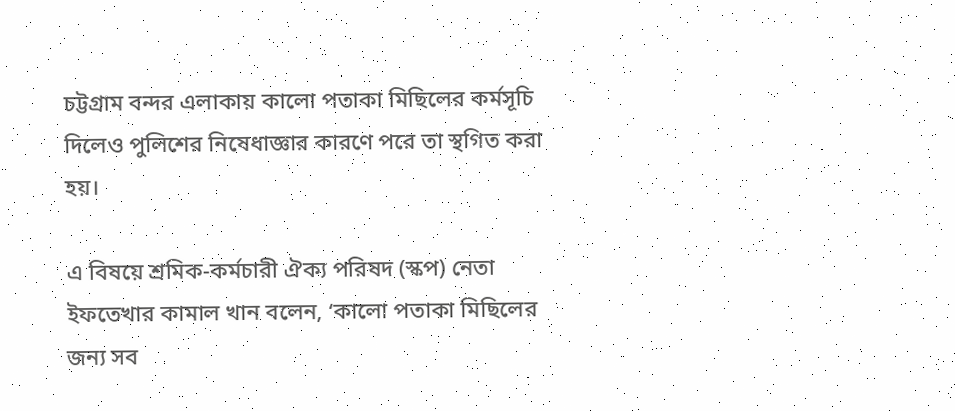চট্টগ্রাম বন্দর এলাকায় কালো পতাকা মিছিলের কর্মসূচি দিলেও পুলিশের নিষেধাজ্ঞার কারণে পরে তা স্থগিত করা হয়।

এ বিষয়ে শ্রমিক-কর্মচারী ঐক্য পরিষদ (স্কপ) নেতা ইফতেখার কামাল খান বলেন, ‘কালো পতাকা মিছিলের জন্য সব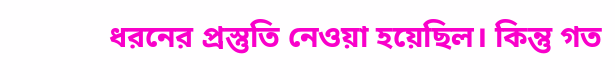ধরনের প্রস্তুতি নেওয়া হয়েছিল। কিন্তু গত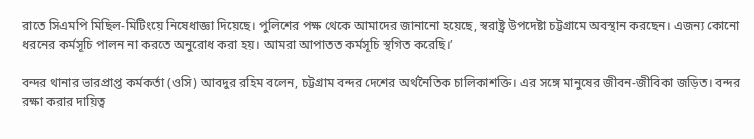রাতে সিএমপি মিছিল-মিটিংয়ে নিষেধাজ্ঞা দিয়েছে। পুলিশের পক্ষ থেকে আমাদের জানানো হয়েছে, স্বরাষ্ট্র উপদেষ্টা চট্টগ্রামে অবস্থান করছেন। এজন্য কোনো ধরনের কর্মসূচি পালন না করতে অনুরোধ করা হয়। আমরা আপাতত কর্মসূচি স্থগিত করেছি।’

বন্দর থানার ভারপ্রাপ্ত কর্মকর্তা (ওসি) আবদুর রহিম বলেন, চট্টগ্রাম বন্দর দেশের অর্থনৈতিক চালিকাশক্তি। এর সঙ্গে মানুষের জীবন-জীবিকা জড়িত। বন্দর রক্ষা করার দায়িত্ব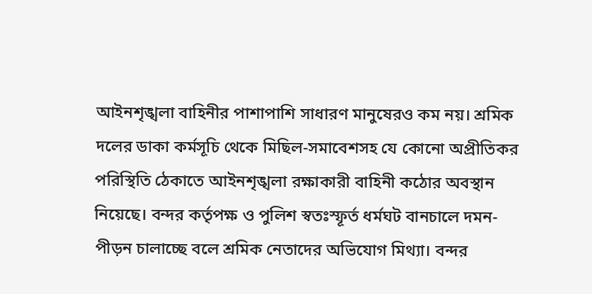আইনশৃঙ্খলা বাহিনীর পাশাপাশি সাধারণ মানুষেরও কম নয়। শ্রমিক দলের ডাকা কর্মসূচি থেকে মিছিল-সমাবেশসহ যে কোনো অপ্রীতিকর পরিস্থিতি ঠেকাতে আইনশৃঙ্খলা রক্ষাকারী বাহিনী কঠোর অবস্থান নিয়েছে। বন্দর কর্তৃপক্ষ ও পুলিশ স্বতঃস্ফূর্ত ধর্মঘট বানচালে দমন-পীড়ন চালাচ্ছে বলে শ্রমিক নেতাদের অভিযোগ মিথ্যা। বন্দর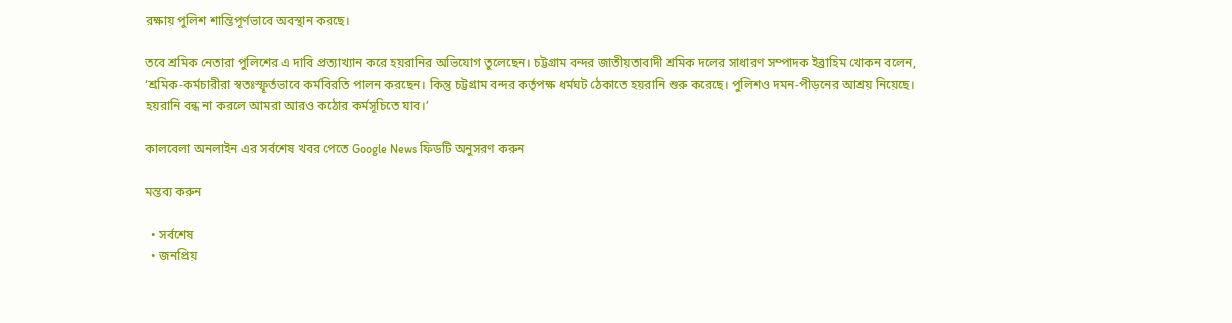রক্ষায় পুলিশ শান্তিপূর্ণভাবে অবস্থান করছে।

তবে শ্রমিক নেতারা পুলিশের এ দাবি প্রত্যাখ্যান করে হয়রানির অভিযোগ তুলেছেন। চট্টগ্রাম বন্দর জাতীয়তাবাদী শ্রমিক দলের সাধারণ সম্পাদক ইব্রাহিম খোকন বলেন, ‘শ্রমিক-কর্মচারীরা স্বতঃস্ফূর্তভাবে কর্মবিরতি পালন করছেন। কিন্তু চট্টগ্রাম বন্দর কর্তৃপক্ষ ধর্মঘট ঠেকাতে হয়রানি শুরু করেছে। পুলিশও দমন-পীড়নের আশ্রয় নিয়েছে। হয়রানি বন্ধ না করলে আমরা আরও কঠোর কর্মসূচিতে যাব।’

কালবেলা অনলাইন এর সর্বশেষ খবর পেতে Google News ফিডটি অনুসরণ করুন

মন্তব্য করুন

  • সর্বশেষ
  • জনপ্রিয়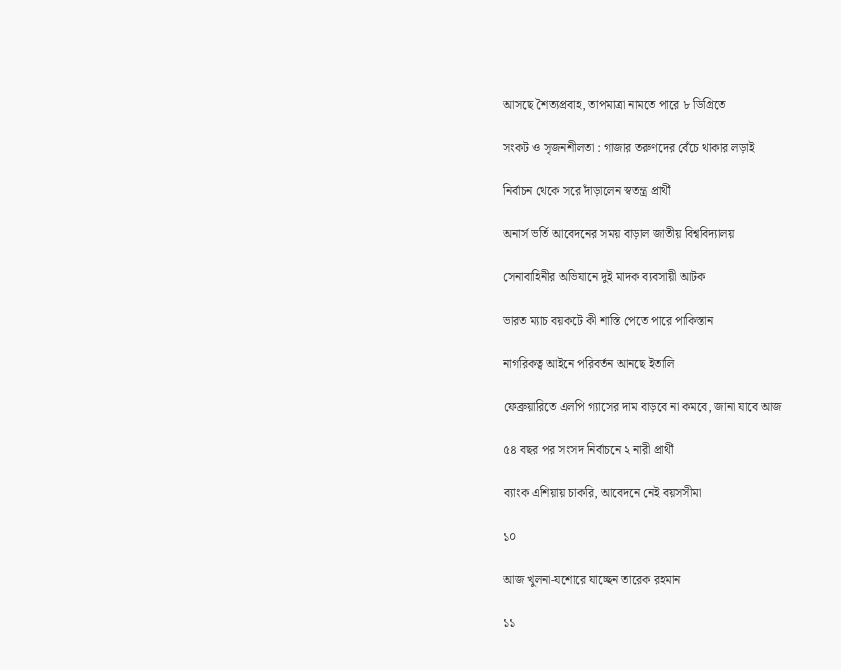আসছে শৈত্যপ্রবাহ, তাপমাত্রা নামতে পারে ৮ ডিগ্রিতে

সংকট ও সৃজনশীলতা : গাজার তরুণদের বেঁচে থাকার লড়াই

নির্বাচন থেকে সরে দাঁড়ালেন স্বতন্ত্র প্রার্থী

অনার্স ভর্তি আবেদনের সময় বাড়াল জাতীয় বিশ্ববিদ্যালয়

সেনাবাহিনীর অভিযানে দুই মাদক ব্যবসায়ী আটক

ভারত ম্যাচ বয়কটে কী শাস্তি পেতে পারে পাকিস্তান

নাগরিকত্ব আইনে পরিবর্তন আনছে ইতালি

ফেব্রুয়ারিতে এলপি গ্যাসের দাম বাড়বে না কমবে, জানা যাবে আজ

৫৪ বছর পর সংসদ নির্বাচনে ২ নারী প্রার্থী

ব্যাংক এশিয়ায় চাকরি, আবেদনে নেই বয়সসীমা

১০

আজ খুলনা-যশোরে যাচ্ছেন তারেক রহমান

১১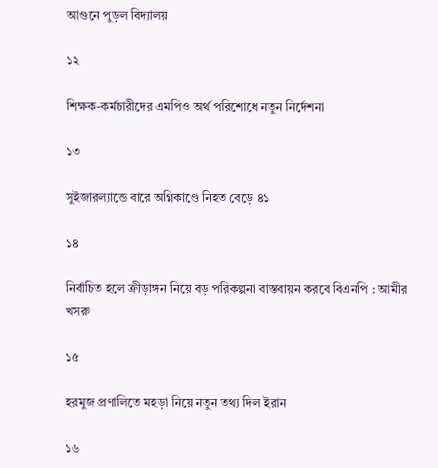আগুনে পুড়ল বিদ্যালয়

১২

শিক্ষক-কর্মচারীদের এমপিও অর্থ পরিশোধে নতুন নির্দেশনা

১৩

সুইজারল্যান্ডে বারে অগ্নিকাণ্ডে নিহত বেড়ে ৪১

১৪

নির্বাচিত হলে ক্রীড়াঙ্গন নিয়ে বড় পরিকল্পনা বাস্তবায়ন করবে বিএনপি : আমীর খসরু

১৫

হরমুজ প্রণালিতে মহড়া নিয়ে নতুন তথ্য দিল ইরান

১৬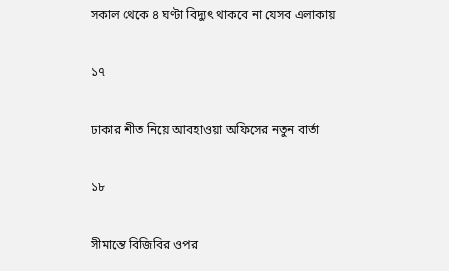সকাল থেকে ৪ ঘণ্টা বিদ্যুৎ থাকবে না যেসব এলাকায়

১৭

ঢাকার শীত নিয়ে আবহাওয়া অফিসের নতুন বার্তা

১৮

সীমান্তে বিজিবির ওপর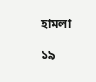হামলা

১৯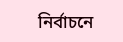নির্বাচনে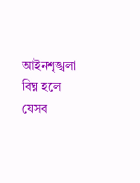আইনশৃঙ্খলা বিঘ্ন হলে যেসব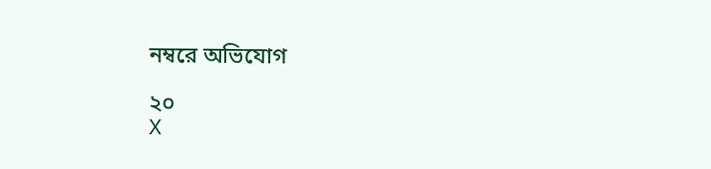নম্বরে অভিযোগ

২০
X